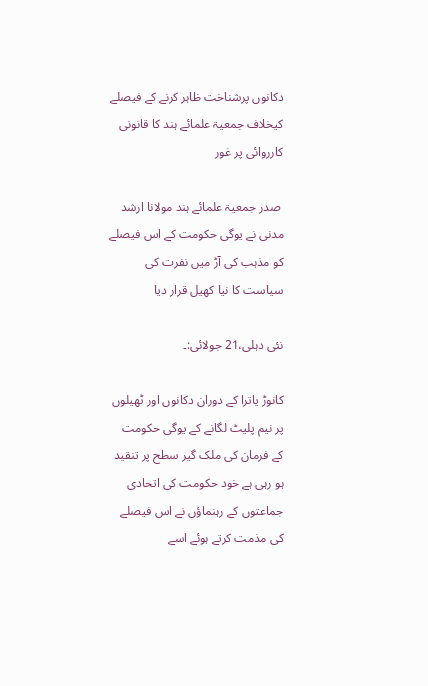دکانوں پرشناخت ظاہر کرنے کے فیصلے کیخلاف جمعیۃ علمائے ہند کا قانونی کارروائی پر غور

 صدر جمعیۃ علمائے ہند مولانا ارشد مدنی نے یوگی حکومت کے اس فیصلے کو مذہب کی آڑ میں نفرت کی سیاست کا نیا کھیل قرار دیا

نئی دہلی،21 جولائی:۔

کانوڑ یاترا کے دوران دکانوں اور ٹھیلوں پر نیم پلیٹ لگانے کے یوگی حکومت کے فرمان کی ملک گیر سطح پر تنقید ہو رہی ہے خود حکومت کی اتحادی جماعتوں کے رہنماؤں نے اس فیصلے کی مذمت کرتے ہوئے اسے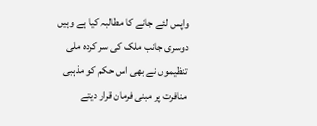واپس لئے جانے کا مطالبہ کیا ہے وہیں دوسری جانب ملک کی سر کردہ ملی تنظیموں نے بھی اس حکم کو مذہبی منافرت پر مبنی فرمان قرار دیتے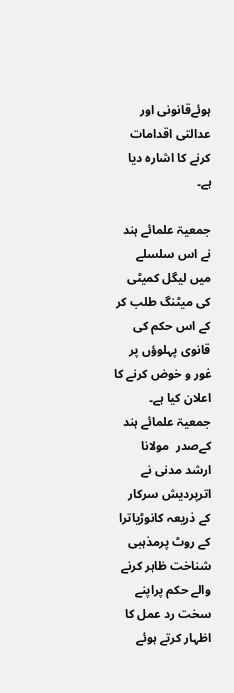ہوئےقانونی اور عدالتی اقدامات کرنے کا اشارہ دیا ہے۔

جمعیۃ علمائے ہند نے اس سلسلے میں لیگل کمیٹی کی میٹنگ طلب کر کے اس حکم کی قانوی پہلوؤں پر غور و خوض کرنے کا اعلان کیا ہے۔ جمعیۃ علمائے ہند کےصدر  مولانا ارشد مدنی نے اترپردیش سرکار کے ذریعہ کانوڑیاترا کے روٹ پرمذہبی شناخت ظاہر کرنے والے حکم پراپنے سخت رد عمل کا اظہار کرتے ہوئے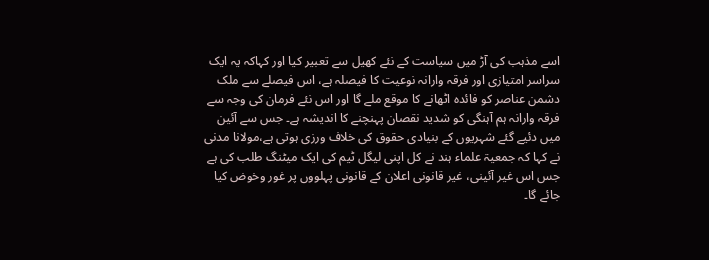اسے مذہب کی آڑ میں سیاست کے نئے کھیل سے تعبیر کیا اور کہاکہ یہ ایک سراسر امتیازی اور فرقہ وارانہ نوعیت کا فیصلہ ہے، اس فیصلے سے ملک دشمن عناصر کو فائدہ اٹھانے کا موقع ملے گا اور اس نئے فرمان کی وجہ سے فرقہ وارانہ ہم آہنگی کو شدید نقصان پہنچنے کا اندیشہ ہے۔ جس سے آئین میں دئیے گئے شہریوں کے بنیادی حقوق کی خلاف ورزی ہوتی ہے،مولانا مدنی نے کہا کہ جمعیۃ علماء ہند نے کل اپنی لیگل ٹیم کی ایک میٹنگ طلب کی ہے جس اس غیر آئینی، غیر قانونی اعلان کے قانونی پہلووں پر غور وخوض کیا جائے گا۔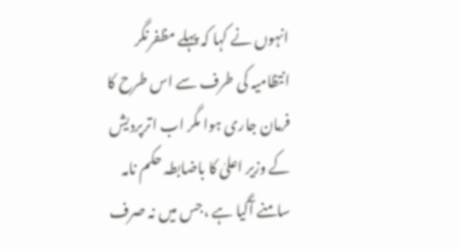انہوں نے کہا کہ پہلے مظفرنگر انتظامیہ کی طرف سے اس طرح کا فرمان جاری ہوا مگر اب اترپردیش کے وزیر اعلیٰ کا باضابطہ حکم نامہ سامنے آگیا ہے ،جس میں نہ صرف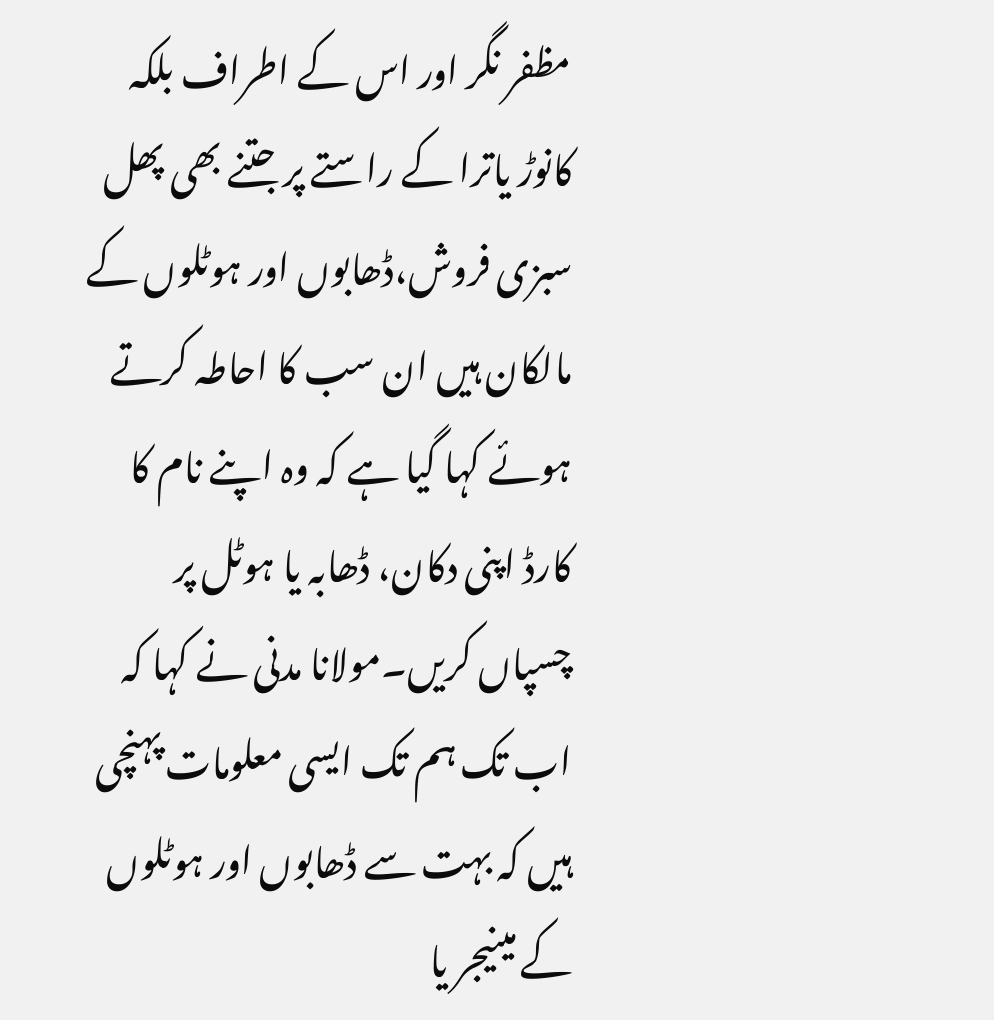مظفر نگر اور اس کے اطراف بلکہ کانوڑ یاترا کے راستے پر جتنے بھی پھل سبزی فروش،ڈھابوں اور ہوٹلوں کے مالکان ہیں ان سب کا احاطہ کرتے ہوئے کہا گیا ہے کہ وہ اپنے نام کا کارڈ اپنی دکان، ڈھابہ یا ہوٹل پر چسپاں کریں۔مولانا مدنی نے کہا کہ اب تک ہم تک ایسی معلومات پہنچی ہیں کہ بہت سے ڈھابوں اور ہوٹلوں کے مینیجر یا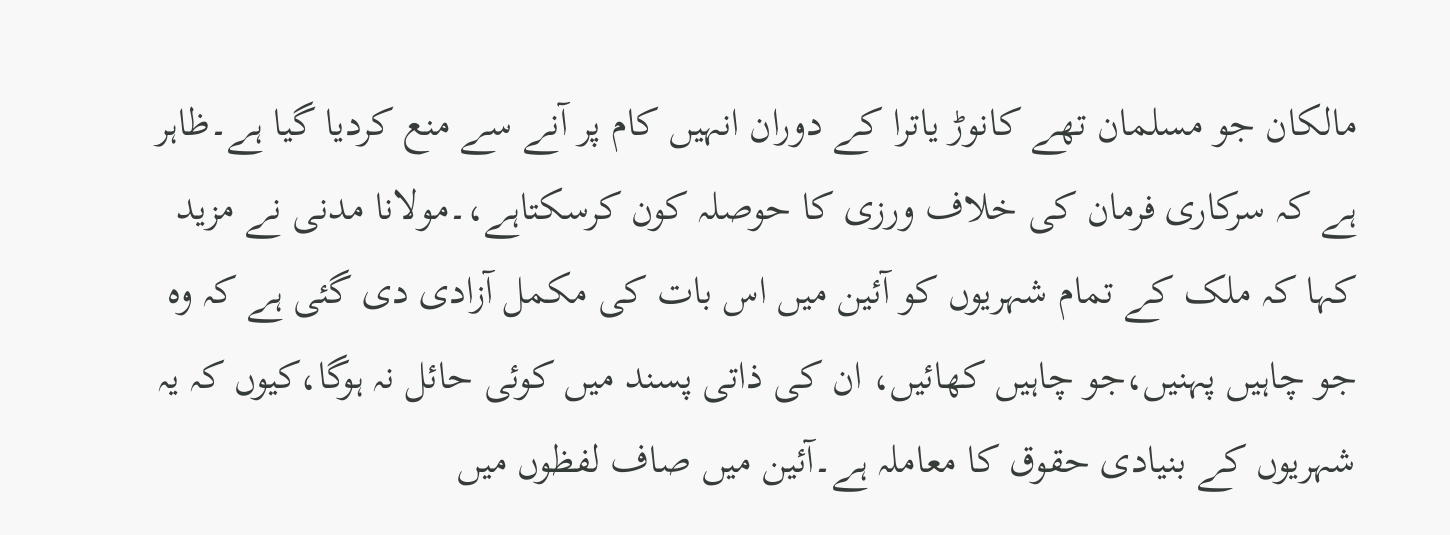مالکان جو مسلمان تھے کانوڑ یاترا کے دوران انہیں کام پر آنے سے منع کردیا گیا ہے۔ظاہر ہے کہ سرکاری فرمان کی خلاف ورزی کا حوصلہ کون کرسکتاہے،۔مولانا مدنی نے مزید کہا کہ ملک کے تمام شہریوں کو آئین میں اس بات کی مکمل آزادی دی گئی ہے کہ وہ جو چاہیں پہنیں،جو چاہیں کھائیں، ان کی ذاتی پسند میں کوئی حائل نہ ہوگا،کیوں کہ یہ شہریوں کے بنیادی حقوق کا معاملہ ہے۔آئین میں صاف لفظوں میں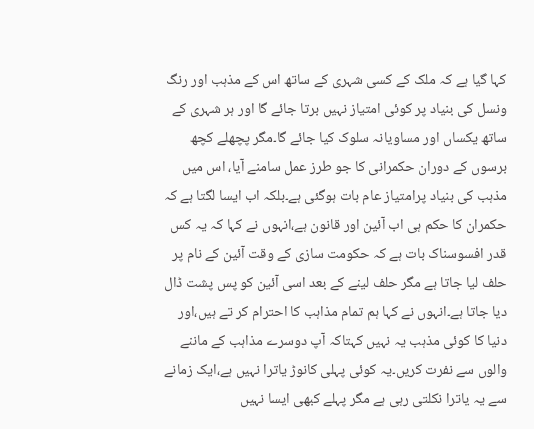کہا گیا ہے کہ ملک کے کسی شہری کے ساتھ اس کے مذہب اور رنگ ونسل کی بنیاد پر کوئی امتیاز نہیں برتا جائے گا اور ہر شہری کے ساتھ یکساں اور مساویانہ سلوک کیا جائے گا۔مگر پچھلے کچھ برسوں کے دوران حکمرانی کا جو طرز عمل سامنے آیا، اس میں مذہب کی بنیاد پرامتیاز عام بات ہوگئی ہے۔بلکہ اب ایسا لگتا ہے کہ حکمران کا حکم ہی اب آئین اور قانون ہے،انہوں نے کہا کہ یہ کس قدر افسوسناک بات ہے کہ حکومت سازی کے وقت آئین کے نام پر حلف لیا جاتا ہے مگر حلف لینے کے بعد اسی آئین کو پس پشت ڈال دیا جاتا ہے۔انہوں نے کہا ہم تمام مذاہب کا احترام کر تے ہیں،اور دنیا کا کوئی مذہب یہ نہیں کہتاکہ آپ دوسرے مذاہب کے ماننے والوں سے نفرت کریں۔یہ کوئی پہلی کانوڑ یاترا نہیں ہے،ایک زمانے سے یہ یاترا نکلتی رہی ہے مگر پہلے کبھی ایسا نہیں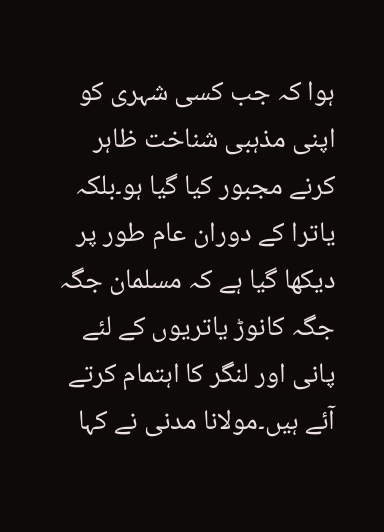ہوا کہ جب کسی شہری کو اپنی مذہبی شناخت ظاہر کرنے مجبور کیا گیا ہو۔بلکہ یاترا کے دوران عام طور پر دیکھا گیا ہے کہ مسلمان جگہ جگہ کانوڑ یاتریوں کے لئے پانی اور لنگر کا اہتمام کرتے آئے ہیں۔مولانا مدنی نے کہا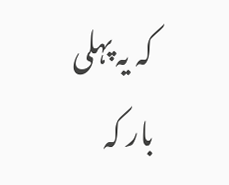کہ یہ پہلی بار کہ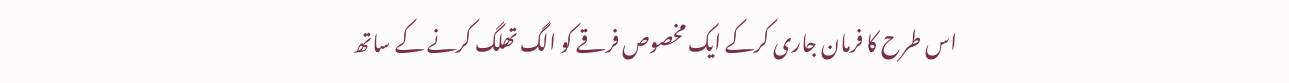اس طرح کا فرمان جاری کرکے ایک مخصوص فرقے کو الگ تھلگ کرنے کے ساتھ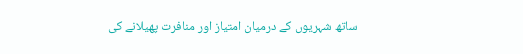ساتھ شہریوں کے درمیان امتیاز اور منافرت پھیلانے کی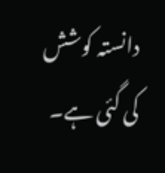دانستہ کوشش کی گئی ہے۔